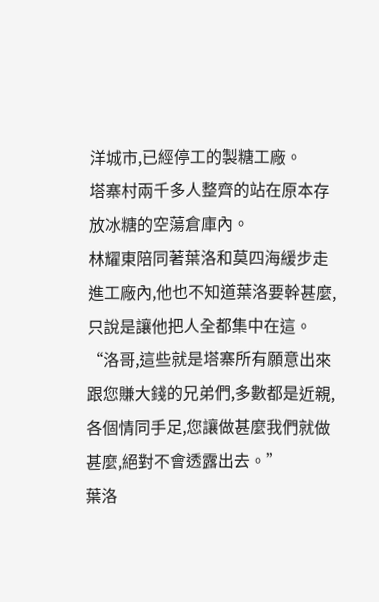洋城市,已經停工的製糖工廠。
塔寨村兩千多人整齊的站在原本存放冰糖的空蕩倉庫內。
林耀東陪同著葉洛和莫四海緩步走進工廠內,他也不知道葉洛要幹甚麼,只說是讓他把人全都集中在這。
“洛哥,這些就是塔寨所有願意出來跟您賺大錢的兄弟們,多數都是近親,各個情同手足,您讓做甚麼我們就做甚麼,絕對不會透露出去。”
葉洛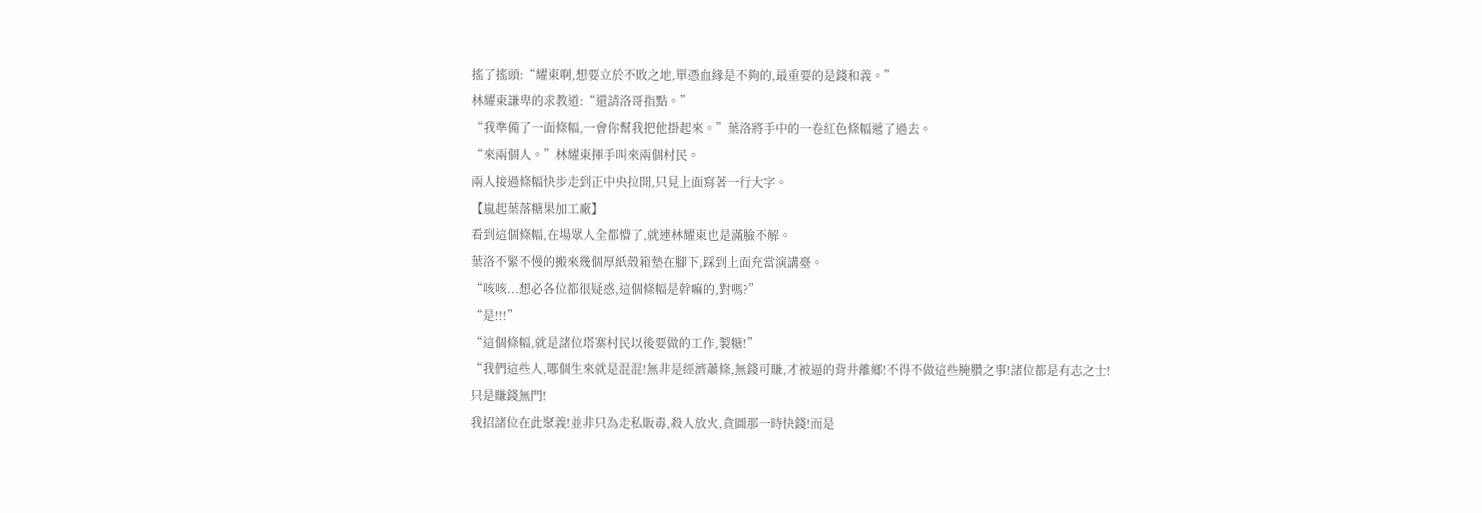搖了搖頭:“耀東啊,想要立於不敗之地,單憑血緣是不夠的,最重要的是錢和義。”
林耀東謙卑的求教道:“還請洛哥指點。”
“我準備了一面條幅,一會你幫我把他掛起來。”葉洛將手中的一卷紅色條幅遞了過去。
“來兩個人。”林耀東揮手叫來兩個村民。
兩人接過條幅快步走到正中央拉開,只見上面寫著一行大字。
【嵐起葉落糖果加工廠】
看到這個條幅,在場眾人全都懵了,就連林耀東也是滿臉不解。
葉洛不緊不慢的搬來幾個厚紙殼箱墊在腳下,踩到上面充當演講臺。
“咳咳...想必各位都很疑惑,這個條幅是幹嘛的,對嗎?”
“是!!!”
“這個條幅,就是諸位塔寨村民以後要做的工作,製糖!”
“我們這些人,哪個生來就是混混!無非是經濟蕭條,無錢可賺,才被逼的背井離鄉!不得不做這些腌臢之事!諸位都是有志之士!只是賺錢無門!
我招諸位在此聚義!並非只為走私販毒,殺人放火,貪圖那一時快錢!而是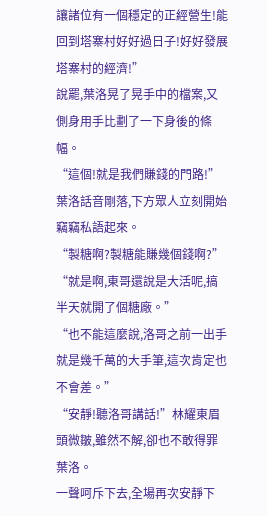讓諸位有一個穩定的正經營生!能回到塔寨村好好過日子!好好發展塔寨村的經濟!”
說罷,葉洛晃了晃手中的檔案,又側身用手比劃了一下身後的條幅。
“這個!就是我們賺錢的門路!”
葉洛話音剛落,下方眾人立刻開始竊竊私語起來。
“製糖啊?製糖能賺幾個錢啊?”
“就是啊,東哥還說是大活呢,搞半天就開了個糖廠。”
“也不能這麼說,洛哥之前一出手就是幾千萬的大手筆,這次肯定也不會差。”
“安靜!聽洛哥講話!”林耀東眉頭微皺,雖然不解,卻也不敢得罪葉洛。
一聲呵斥下去,全場再次安靜下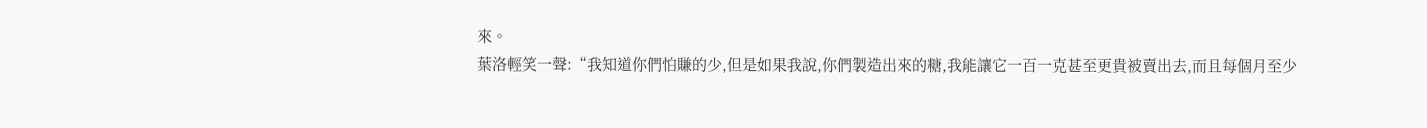來。
葉洛輕笑一聲:“我知道你們怕賺的少,但是如果我說,你們製造出來的糖,我能讓它一百一克甚至更貴被賣出去,而且每個月至少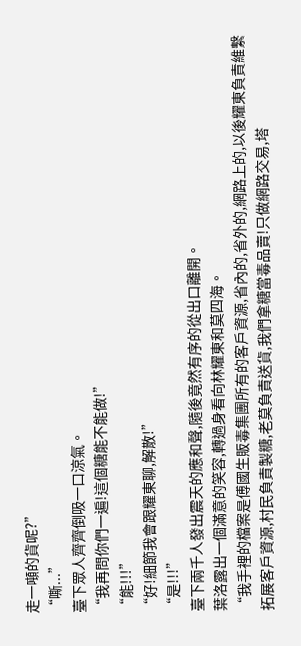走一噸的貨呢?”
“嘶...”
臺下眾人齊齊倒吸一口涼氣。
“我再問你們一遍!這個糖能不能做!”
“能!!!”
“好!細節我會跟耀東聊,解散!”
“是!!!”
臺下兩千人發出震天的應和聲,隨後竟然有序的從出口離開。
葉洛露出一個滿意的笑容,轉過身看向林耀東和莫四海。
“我手裡的檔案是傅國生販毒集團所有的客戶資源,省內的,省外的,網路上的,以後耀東負責維繫拓展客戶資源,村民負責製糖,老莫負責送貨,我們拿糖當毒品賣!只做網路交易,塔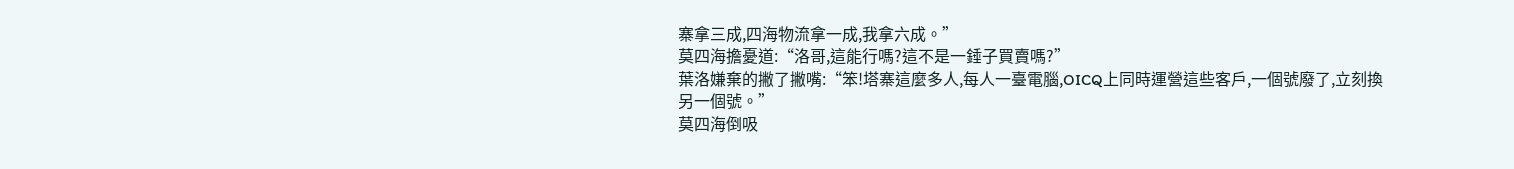寨拿三成,四海物流拿一成,我拿六成。”
莫四海擔憂道:“洛哥,這能行嗎?這不是一錘子買賣嗎?”
葉洛嫌棄的撇了撇嘴:“笨!塔寨這麼多人,每人一臺電腦,OICQ上同時運營這些客戶,一個號廢了,立刻換另一個號。”
莫四海倒吸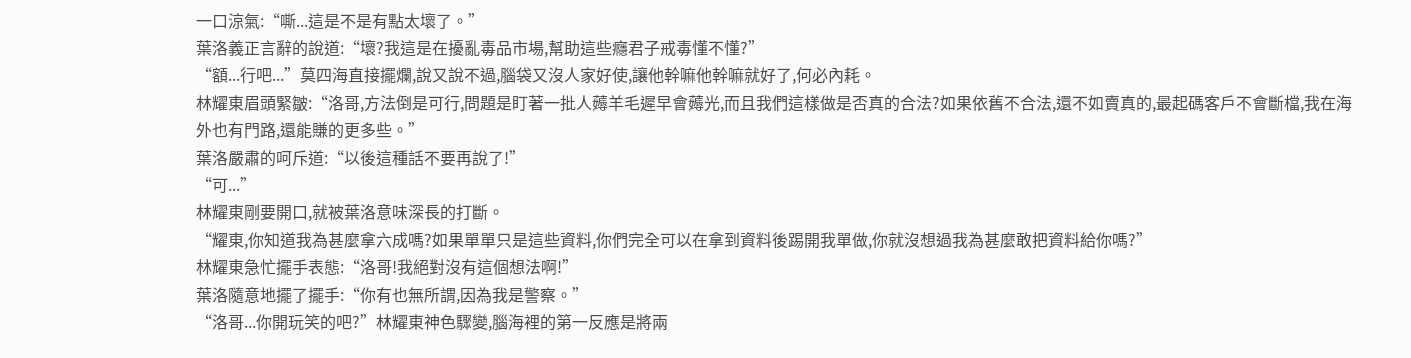一口涼氣:“嘶...這是不是有點太壞了。”
葉洛義正言辭的說道:“壞?我這是在擾亂毒品市場,幫助這些癮君子戒毒懂不懂?”
“額...行吧...”莫四海直接擺爛,說又說不過,腦袋又沒人家好使,讓他幹嘛他幹嘛就好了,何必內耗。
林耀東眉頭緊皺:“洛哥,方法倒是可行,問題是盯著一批人薅羊毛遲早會薅光,而且我們這樣做是否真的合法?如果依舊不合法,還不如賣真的,最起碼客戶不會斷檔,我在海外也有門路,還能賺的更多些。”
葉洛嚴肅的呵斥道:“以後這種話不要再說了!”
“可...”
林耀東剛要開口,就被葉洛意味深長的打斷。
“耀東,你知道我為甚麼拿六成嗎?如果單單只是這些資料,你們完全可以在拿到資料後踢開我單做,你就沒想過我為甚麼敢把資料給你嗎?”
林耀東急忙擺手表態:“洛哥!我絕對沒有這個想法啊!”
葉洛隨意地擺了擺手:“你有也無所謂,因為我是警察。”
“洛哥...你開玩笑的吧?”林耀東神色驟變,腦海裡的第一反應是將兩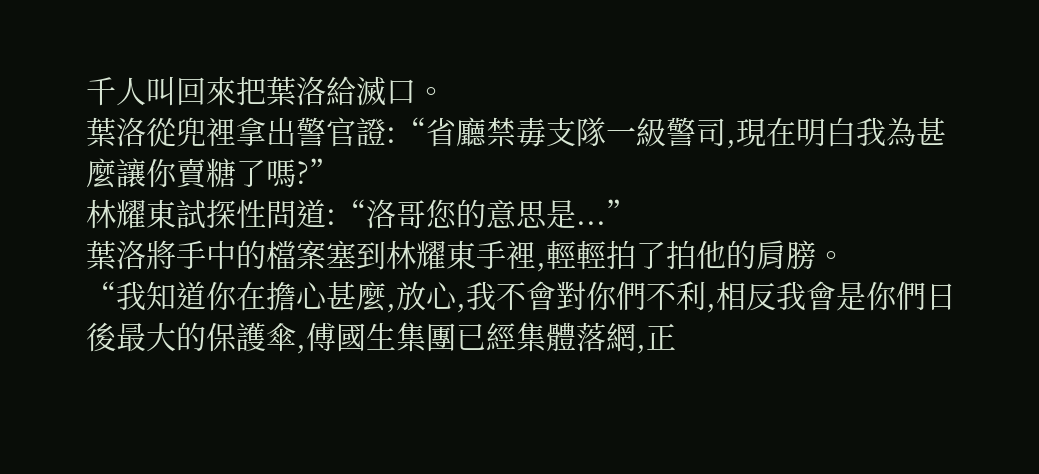千人叫回來把葉洛給滅口。
葉洛從兜裡拿出警官證:“省廳禁毒支隊一級警司,現在明白我為甚麼讓你賣糖了嗎?”
林耀東試探性問道:“洛哥您的意思是...”
葉洛將手中的檔案塞到林耀東手裡,輕輕拍了拍他的肩膀。
“我知道你在擔心甚麼,放心,我不會對你們不利,相反我會是你們日後最大的保護傘,傅國生集團已經集體落網,正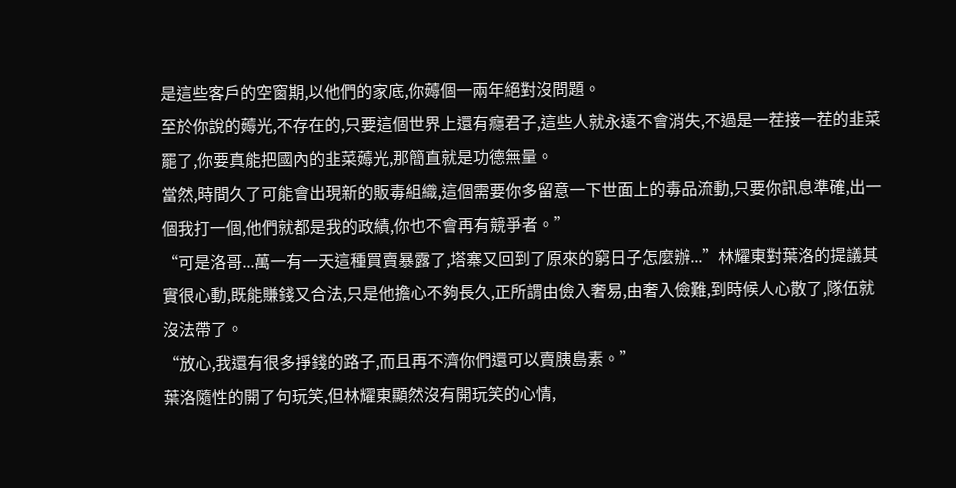是這些客戶的空窗期,以他們的家底,你薅個一兩年絕對沒問題。
至於你說的薅光,不存在的,只要這個世界上還有癮君子,這些人就永遠不會消失,不過是一茬接一茬的韭菜罷了,你要真能把國內的韭菜薅光,那簡直就是功德無量。
當然,時間久了可能會出現新的販毒組織,這個需要你多留意一下世面上的毒品流動,只要你訊息準確,出一個我打一個,他們就都是我的政績,你也不會再有競爭者。”
“可是洛哥...萬一有一天這種買賣暴露了,塔寨又回到了原來的窮日子怎麼辦...”林耀東對葉洛的提議其實很心動,既能賺錢又合法,只是他擔心不夠長久,正所謂由儉入奢易,由奢入儉難,到時候人心散了,隊伍就沒法帶了。
“放心,我還有很多掙錢的路子,而且再不濟你們還可以賣胰島素。”
葉洛隨性的開了句玩笑,但林耀東顯然沒有開玩笑的心情,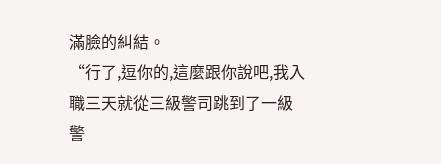滿臉的糾結。
“行了,逗你的,這麼跟你說吧,我入職三天就從三級警司跳到了一級警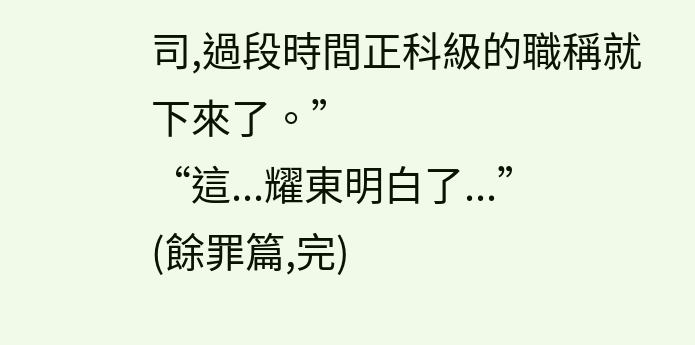司,過段時間正科級的職稱就下來了。”
“這...耀東明白了...”
(餘罪篇,完)